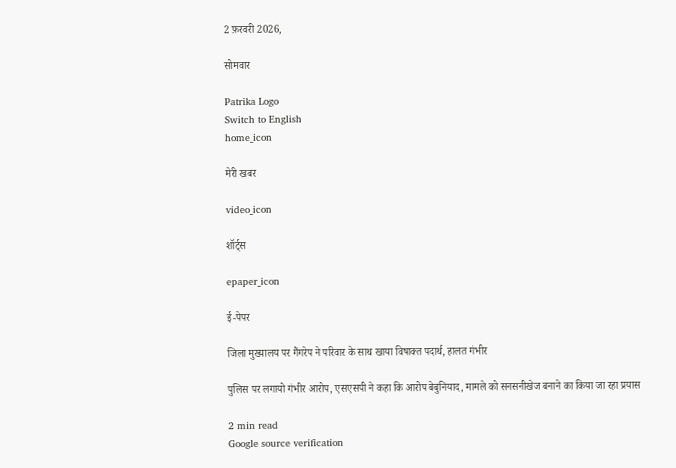2 फ़रवरी 2026,

सोमवार

Patrika Logo
Switch to English
home_icon

मेरी खबर

video_icon

शॉर्ट्स

epaper_icon

ई-पेपर

जिला मुख्यालय पर गैंगरेप ने परिवार के साथ खाया विषाक्त पदार्थ, हालत गंभीर

पुलिस पर लगायो गंभीर आरोप, एसएसपी ने कहा कि आरोप बेबुनियाद, मामले को सनसनीखेज बनाने का किया जा रहा प्रयास

2 min read
Google source verification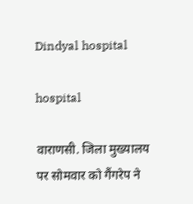Dindyal hospital

hospital

वाराणसी. जिला मुख्यालय पर सोमवार को गैंगरेप ने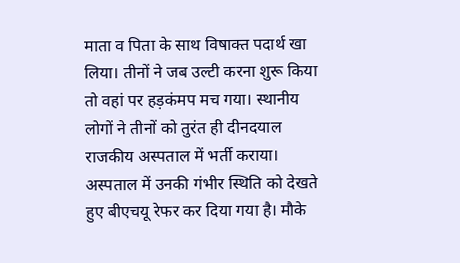माता व पिता के साथ विषाक्त पदार्थ खा लिया। तीनों ने जब उल्टी करना शुरू किया तो वहां पर हड़कंमप मच गया। स्थानीय लोगों ने तीनों को तुरंत ही दीनदयाल राजकीय अस्पताल में भर्ती कराया। अस्पताल में उनकी गंभीर स्थिति को देखते हुए बीएचयू रेफर कर दिया गया है। मौके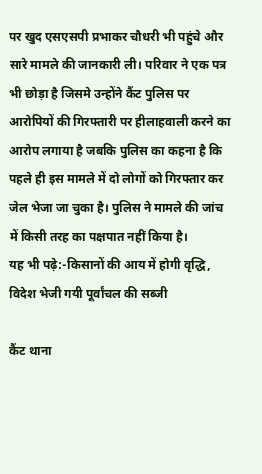पर खुद एसएसपी प्रभाकर चौधरी भी पहुंचे और सारे मामले की जानकारी ली। परिवार ने एक पत्र भी छोड़ा है जिसमे उन्होंने कैंट पुलिस पर आरोपियों की गिरफ्तारी पर हीलाहवाली करने का आरोप लगाया है जबकि पुलिस का कहना है कि पहले ही इस मामले में दो लोगों को गिरफ्तार कर जेल भेजा जा चुका है। पुलिस ने मामले की जांच में किसी तरह का पक्षपात नहीं किया है।
यह भी पढ़े:-किसानों की आय में होगी वृद्धि, विदेश भेजी गयी पूर्वांचल की सब्जी

कैंट थाना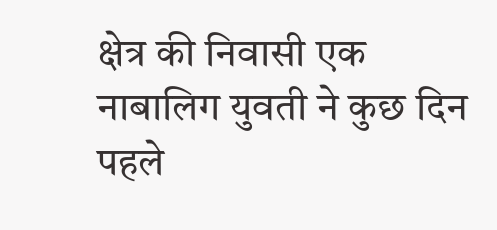क्षेत्र की निवासी एक नाबालिग युवती ने कुछ दिन पहले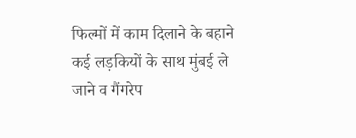फिल्मों में काम दिलाने के बहाने कई लड़कियों के साथ मुंबई ले जाने व गैंगरेप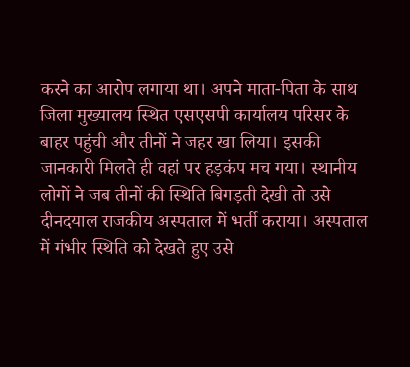करने का आरोप लगाया था। अपने माता-पिता के साथ जिला मुख्यालय स्थित एसएसपी कार्यालय परिसर के बाहर पहुंची और तीनों ने जहर खा लिया। इसकी जानकारी मिलते ही वहां पर हड़कंप मच गया। स्थानीय लोगों ने जब तीनों की स्थिति बिगड़ती देखी तो उसे दीनदयाल राजकीय अस्पताल में भर्ती कराया। अस्पताल में गंभीर स्थिति को देखते हुए उसे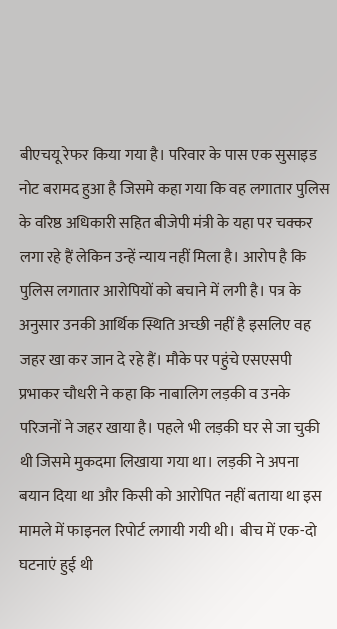बीएचयू रेफर किया गया है। परिवार के पास एक सुसाइड नोट बरामद हुआ है जिसमे कहा गया कि वह लगातार पुलिस के वरिष्ठ अधिकारी सहित बीजेपी मंत्री के यहा पर चक्कर लगा रहे हैं लेकिन उन्हें न्याय नहीं मिला है। आरोप है कि पुलिस लगातार आरोपियों को बचाने में लगी है। पत्र के अनुसार उनकी आर्थिक स्थिति अच्छी नहीं है इसलिए वह जहर खा कर जान दे रहे हैं। मौके पर पहुंचे एसएसपी प्रभाकर चौधरी ने कहा कि नाबालिग लड़की व उनके परिजनों ने जहर खाया है। पहले भी लड़की घर से जा चुकी थी जिसमे मुकदमा लिखाया गया था। लड़की ने अपना बयान दिया था और किसी को आरोपित नहीं बताया था इस मामले में फाइनल रिपोर्ट लगायी गयी थी। बीच में एक-दो घटनाएं हुई थी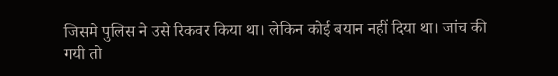जिसमे पुलिस ने उसे रिकवर किया था। लेकिन कोई बयान नहीं दिया था। जांच की गयी तो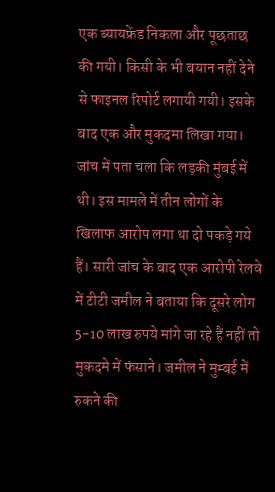एक ब्यायफ्रेंड निकला और पूछताछ की गयी। किसी के भी बयान नहीं देने से फाइनल रिपोर्ट लगायी गयी। इसके बाद एक और मुकदमा लिखा गया। जांच में पता चला कि लड़की मुंबई में थी। इस मामले में तीन लोगों के खिलाफ आरोप लगा था दो पकड़े गये हैं। सारी जांच के बाद एक आरोपी रेलवे में टीटी जमील ने बताया कि दूसरे लोग 5-10 लाख रुपये मांगे जा रहे हैं नहीं तो मुकदमे में फंसाने। जमील ने मुम्बई में रुकने की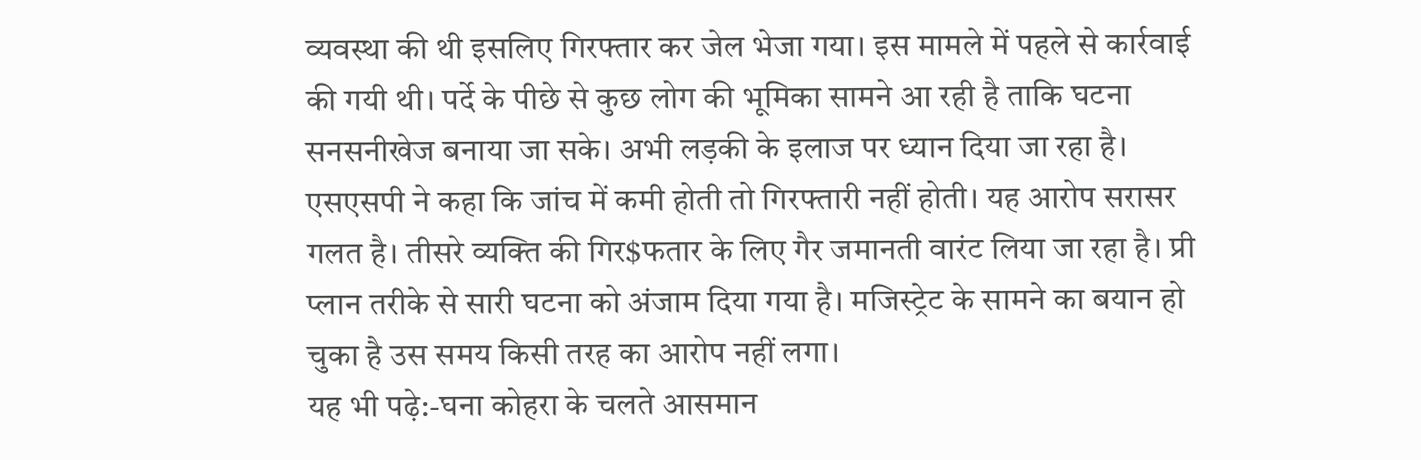व्यवस्था की थी इसलिए गिरफ्तार कर जेल भेजा गया। इस मामले में पहले से कार्रवाई की गयी थी। पर्दे के पीछे से कुछ लोग की भूमिका सामने आ रही है ताकि घटना सनसनीखेज बनाया जा सके। अभी लड़की के इलाज पर ध्यान दिया जा रहा है। एसएसपी ने कहा कि जांच में कमी होती तो गिरफ्तारी नहीं होती। यह आरोप सरासर गलत है। तीसरे व्यक्ति की गिर$फतार के लिए गैर जमानती वारंट लिया जा रहा है। प्री प्लान तरीके से सारी घटना को अंजाम दिया गया है। मजिस्ट्रेट के सामने का बयान हो चुका है उस समय किसी तरह का आरोप नहीं लगा।
यह भी पढ़े:-घना कोहरा के चलते आसमान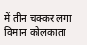में तीन चक्कर लगा विमान कोलकाता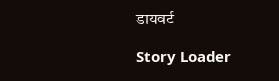डायवर्ट

Story Loader